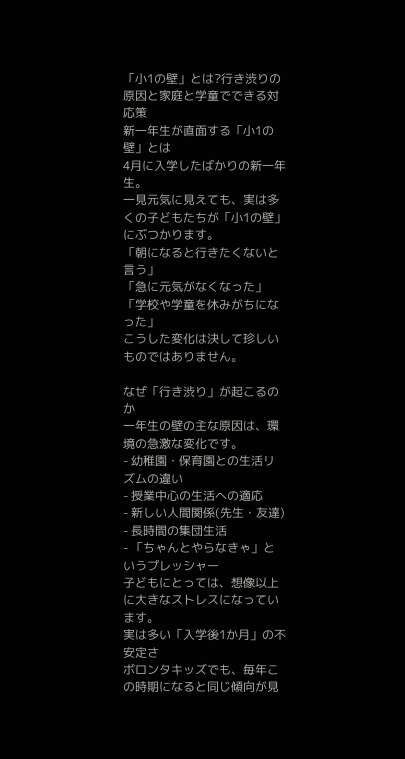「小1の壁」とは?行き渋りの原因と家庭と学童でできる対応策
新一年生が直面する「小1の壁」とは
4月に入学したばかりの新一年生。
一見元気に見えても、実は多くの子どもたちが「小1の壁」にぶつかります。
「朝になると行きたくないと言う」
「急に元気がなくなった」
「学校や学童を休みがちになった」
こうした変化は決して珍しいものではありません。

なぜ「行き渋り」が起こるのか
一年生の壁の主な原因は、環境の急激な変化です。
- 幼稚園・保育園との生活リズムの違い
- 授業中心の生活への適応
- 新しい人間関係(先生・友達)
- 長時間の集団生活
- 「ちゃんとやらなきゃ」というプレッシャー
子どもにとっては、想像以上に大きなストレスになっています。
実は多い「入学後1か月」の不安定さ
ボロンタキッズでも、毎年この時期になると同じ傾向が見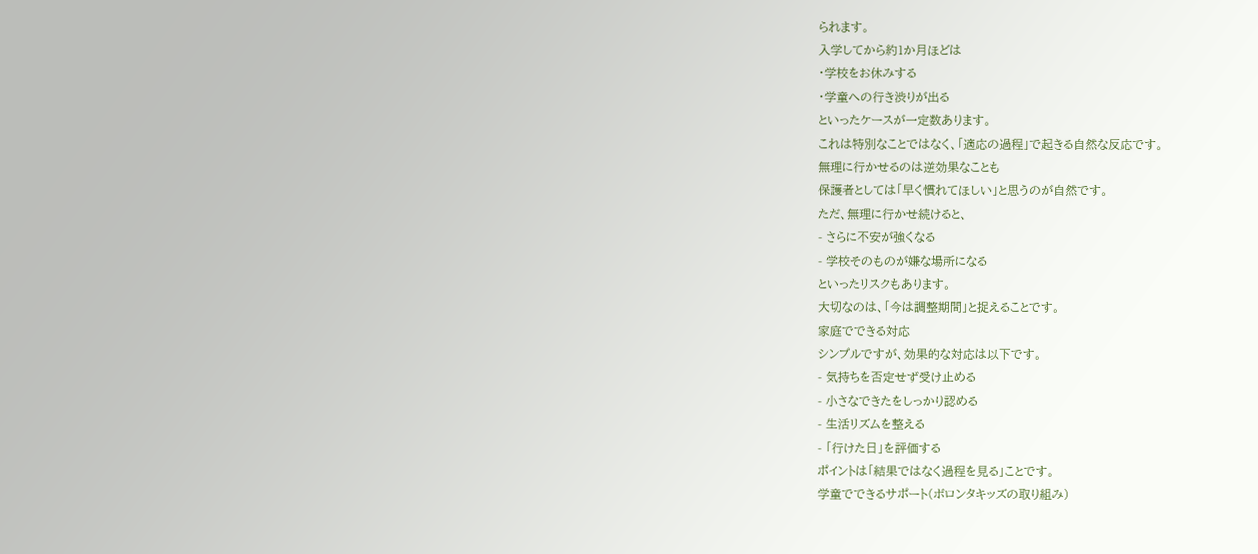られます。
入学してから約1か月ほどは
・学校をお休みする
・学童への行き渋りが出る
といったケースが一定数あります。
これは特別なことではなく、「適応の過程」で起きる自然な反応です。
無理に行かせるのは逆効果なことも
保護者としては「早く慣れてほしい」と思うのが自然です。
ただ、無理に行かせ続けると、
- さらに不安が強くなる
- 学校そのものが嫌な場所になる
といったリスクもあります。
大切なのは、「今は調整期間」と捉えることです。
家庭でできる対応
シンプルですが、効果的な対応は以下です。
- 気持ちを否定せず受け止める
- 小さなできたをしっかり認める
- 生活リズムを整える
- 「行けた日」を評価する
ポイントは「結果ではなく過程を見る」ことです。
学童でできるサポート(ボロンタキッズの取り組み)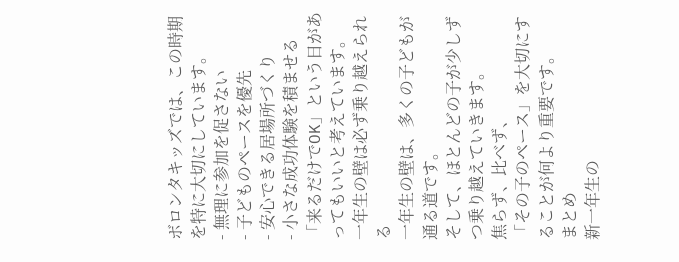ボロンタキッズでは、この時期を特に大切にしています。
- 無理に参加を促さない
- 子どものペースを優先
- 安心できる居場所づくり
- 小さな成功体験を積ませる
「来るだけでOK」という日があってもいいと考えています。
一年生の壁は必ず乗り越えられる
一年生の壁は、多くの子どもが通る道です。
そして、ほとんどの子が少しずつ乗り越えていきます。
焦らず、比べず、
「その子のペース」を大切にすることが何より重要です。
まとめ
新一年生の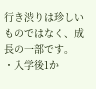行き渋りは珍しいものではなく、成長の一部です。
・入学後1か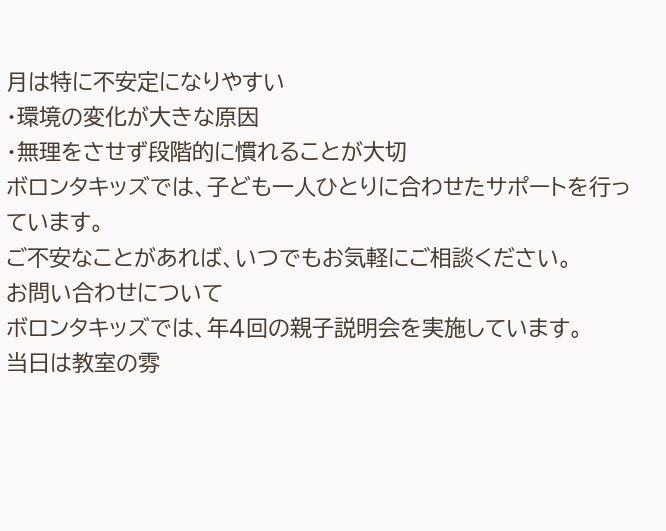月は特に不安定になりやすい
・環境の変化が大きな原因
・無理をさせず段階的に慣れることが大切
ボロンタキッズでは、子ども一人ひとりに合わせたサポートを行っています。
ご不安なことがあれば、いつでもお気軽にご相談ください。
お問い合わせについて
ボロンタキッズでは、年4回の親子説明会を実施しています。
当日は教室の雰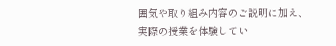囲気や取り組み内容のご説明に加え、
実際の授業を体験してい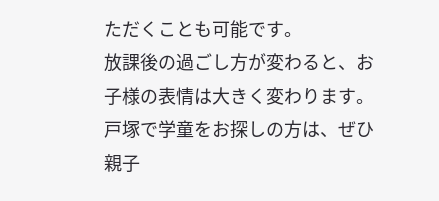ただくことも可能です。
放課後の過ごし方が変わると、お子様の表情は大きく変わります。
戸塚で学童をお探しの方は、ぜひ親子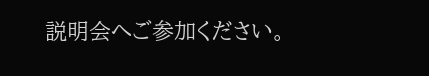説明会へご参加ください。